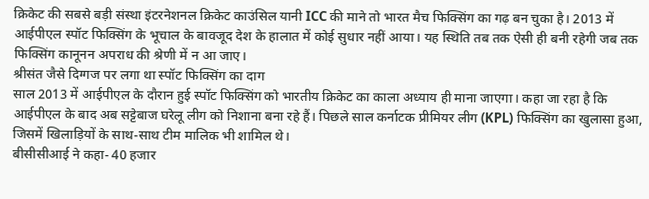क्रिकेट की सबसे बड़ी संस्था इंटरनेशनल क्रिकेट काउंसिल यानी ICC की माने तो भारत मैच फिक्सिंग का गढ़ बन चुका है। 2013 में आईपीएल स्पॉट फिक्सिंग के भूचाल के बावजूद देश के हालात में कोई सुधार नहीं आया। यह स्थिति तब तक ऐसी ही बनी रहेगी जब तक फिक्सिंग कानूनन अपराध की श्रेणी में न आ जाए।
श्रीसंत जैसे दिग्गज पर लगा था स्पॉट फिक्सिंग का दाग
साल 2013 में आईपीएल के दौरान हुई स्पॉट फिक्सिंग को भारतीय क्रिकेट का काला अध्याय ही माना जाएगा। कहा जा रहा है कि आईपीएल के बाद अब सट्टेबाज घरेलू लीग को निशाना बना रहे हैं। पिछले साल कर्नाटक प्रीमियर लीग (KPL) फिक्सिंग का खुलासा हुआ, जिसमें खिलाड़ियों के साथ-साथ टीम मालिक भी शामिल थे।
बीसीसीआई ने कहा- 40 हजार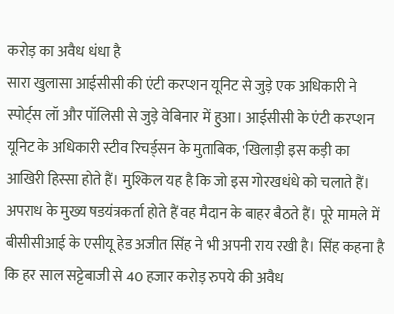करोड़ का अवैध धंधा है
सारा खुलासा आईसीसी की एंटी करप्शन यूनिट से जुड़े एक अधिकारी ने स्पोर्ट्स लॉ और पॉलिसी से जुड़े वेबिनार में हुआ। आईसीसी के एंटी करप्शन यूनिट के अधिकारी स्टीव रिचर्ड्सन के मुताबिक, 'खिलाड़ी इस कड़ी का आखिरी हिस्सा होते हैं। मुश्किल यह है कि जो इस गोरखधंधे को चलाते हैं। अपराध के मुख्य षडयंत्रकर्ता होते हैं वह मैदान के बाहर बैठते हैं। पूरे मामले में बीसीसीआई के एसीयू हेड अजीत सिंह ने भी अपनी राय रखी है। सिंह कहना है कि हर साल सट्टेबाजी से 40 हजार करोड़ रुपये की अवैध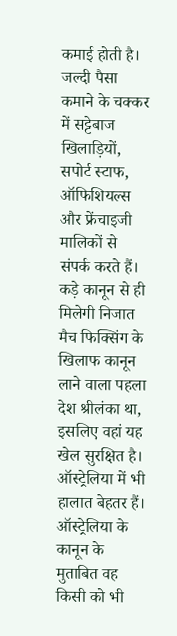कमाई होती है। जल्दी पैसा कमाने के चक्कर में सट्टेबाज खिलाड़ियों, सपोर्ट स्टाफ, ऑफिशियल्स और फ्रेंचाइजी मालिकों से संपर्क करते हैं।
कड़े कानून से ही मिलेगी निजात
मैच फिक्सिंग के खिलाफ कानून लाने वाला पहला देश श्रीलंका था, इसलिए वहां यह खेल सुरक्षित है। ऑस्ट्रेलिया में भी हालात बेहतर हैं। ऑस्ट्रेलिया के कानून के मुताबित वह किसी को भी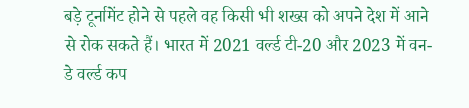बड़े टूर्नामेंट होने से पहले वह किसी भी शख्स को अपने देश में आने से रोक सकते हैं। भारत में 2021 वर्ल्ड टी-20 और 2023 में वन-डे वर्ल्ड कप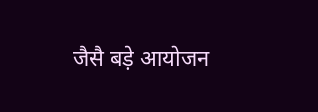जैसै बड़े आयोजन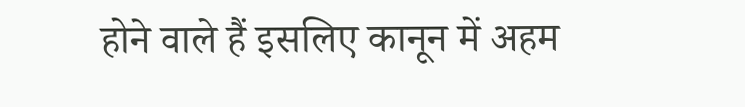होने वाले हैं इसलिए कानून में अहम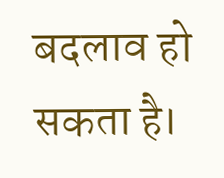बदलाव हो सकता है।